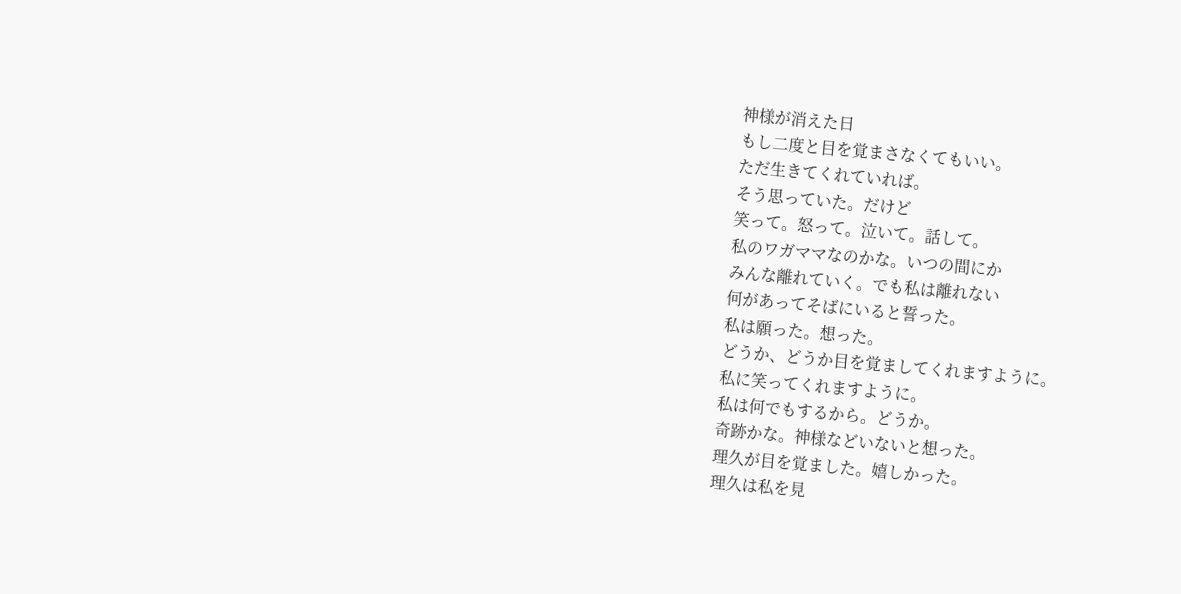神様が消えた日
もし二度と目を覚まさなくてもいい。
ただ生きてくれていれば。
そう思っていた。だけど
笑って。怒って。泣いて。話して。
私のワガママなのかな。いつの間にか
みんな離れていく。でも私は離れない
何があってそばにいると誓った。
私は願った。想った。
どうか、どうか目を覚ましてくれますように。
私に笑ってくれますように。
私は何でもするから。どうか。
奇跡かな。神様などいないと想った。
理久が目を覚ました。嬉しかった。
理久は私を見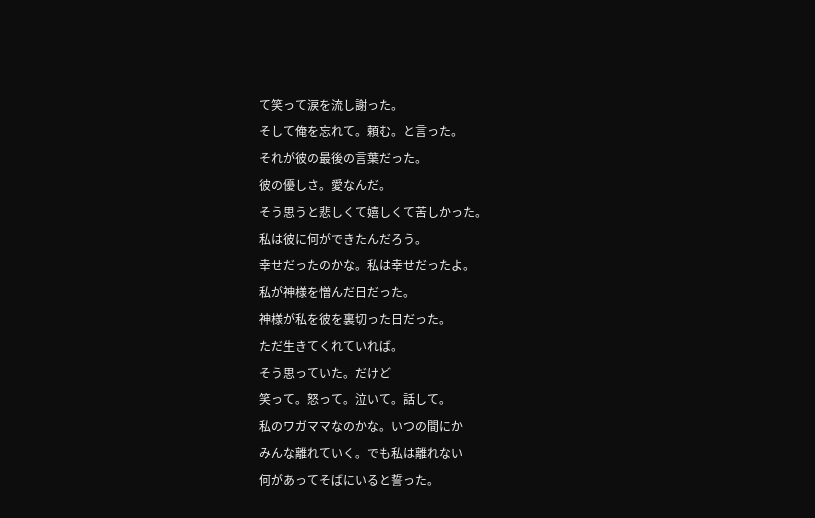て笑って涙を流し謝った。
そして俺を忘れて。頼む。と言った。
それが彼の最後の言葉だった。
彼の優しさ。愛なんだ。
そう思うと悲しくて嬉しくて苦しかった。
私は彼に何ができたんだろう。
幸せだったのかな。私は幸せだったよ。
私が神様を憎んだ日だった。
神様が私を彼を裏切った日だった。
ただ生きてくれていれば。
そう思っていた。だけど
笑って。怒って。泣いて。話して。
私のワガママなのかな。いつの間にか
みんな離れていく。でも私は離れない
何があってそばにいると誓った。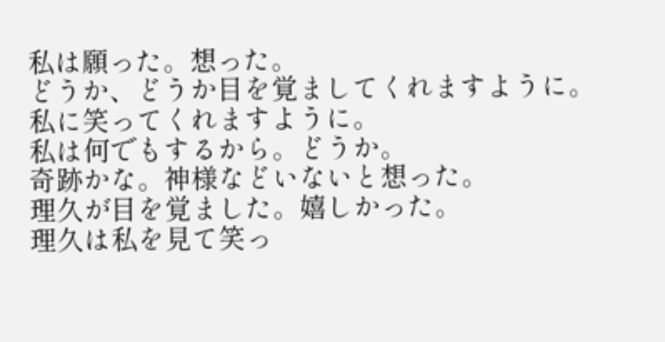私は願った。想った。
どうか、どうか目を覚ましてくれますように。
私に笑ってくれますように。
私は何でもするから。どうか。
奇跡かな。神様などいないと想った。
理久が目を覚ました。嬉しかった。
理久は私を見て笑っ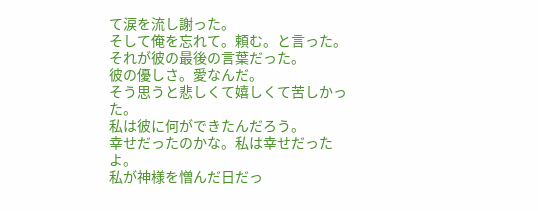て涙を流し謝った。
そして俺を忘れて。頼む。と言った。
それが彼の最後の言葉だった。
彼の優しさ。愛なんだ。
そう思うと悲しくて嬉しくて苦しかった。
私は彼に何ができたんだろう。
幸せだったのかな。私は幸せだったよ。
私が神様を憎んだ日だっ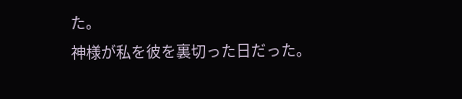た。
神様が私を彼を裏切った日だった。